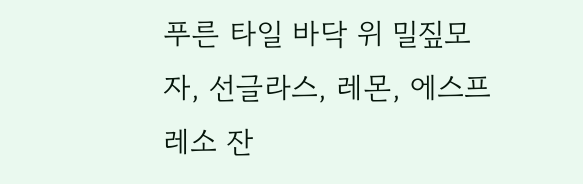푸른 타일 바닥 위 밀짚모자, 선글라스, 레몬, 에스프레소 잔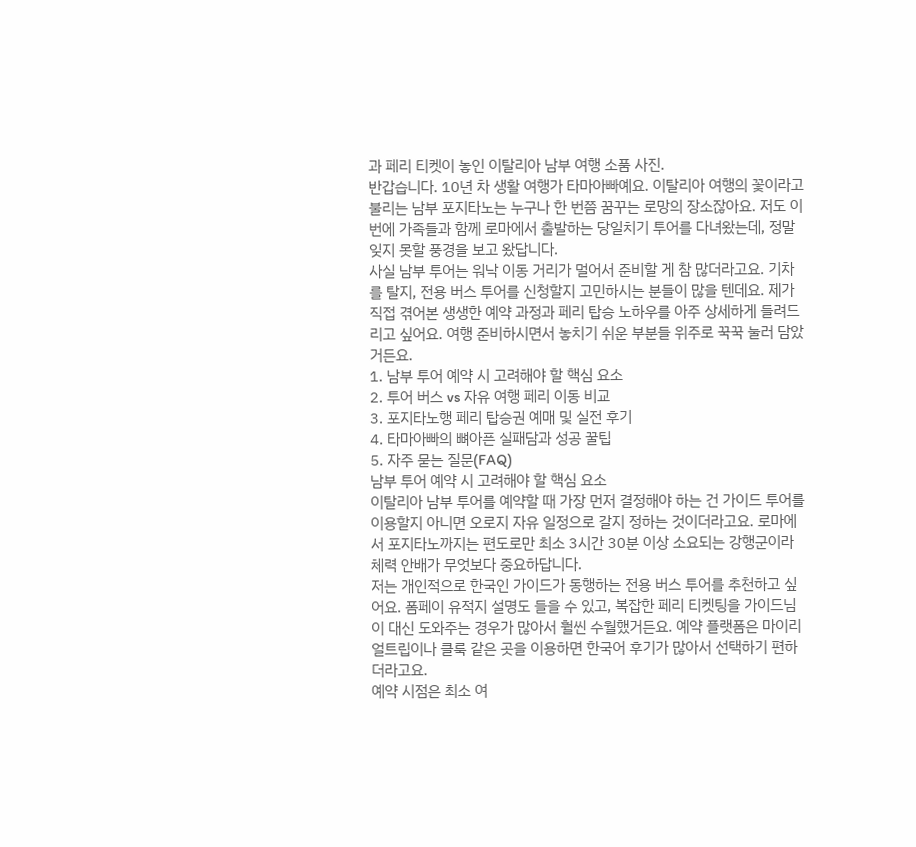과 페리 티켓이 놓인 이탈리아 남부 여행 소품 사진.
반갑습니다. 10년 차 생활 여행가 타마아빠예요. 이탈리아 여행의 꽃이라고 불리는 남부 포지타노는 누구나 한 번쯤 꿈꾸는 로망의 장소잖아요. 저도 이번에 가족들과 함께 로마에서 출발하는 당일치기 투어를 다녀왔는데, 정말 잊지 못할 풍경을 보고 왔답니다.
사실 남부 투어는 워낙 이동 거리가 멀어서 준비할 게 참 많더라고요. 기차를 탈지, 전용 버스 투어를 신청할지 고민하시는 분들이 많을 텐데요. 제가 직접 겪어본 생생한 예약 과정과 페리 탑승 노하우를 아주 상세하게 들려드리고 싶어요. 여행 준비하시면서 놓치기 쉬운 부분들 위주로 꾹꾹 눌러 담았거든요.
1. 남부 투어 예약 시 고려해야 할 핵심 요소
2. 투어 버스 vs 자유 여행 페리 이동 비교
3. 포지타노행 페리 탑승권 예매 및 실전 후기
4. 타마아빠의 뼈아픈 실패담과 성공 꿀팁
5. 자주 묻는 질문(FAQ)
남부 투어 예약 시 고려해야 할 핵심 요소
이탈리아 남부 투어를 예약할 때 가장 먼저 결정해야 하는 건 가이드 투어를 이용할지 아니면 오로지 자유 일정으로 갈지 정하는 것이더라고요. 로마에서 포지타노까지는 편도로만 최소 3시간 30분 이상 소요되는 강행군이라 체력 안배가 무엇보다 중요하답니다.
저는 개인적으로 한국인 가이드가 동행하는 전용 버스 투어를 추천하고 싶어요. 폼페이 유적지 설명도 들을 수 있고, 복잡한 페리 티켓팅을 가이드님이 대신 도와주는 경우가 많아서 훨씬 수월했거든요. 예약 플랫폼은 마이리얼트립이나 클룩 같은 곳을 이용하면 한국어 후기가 많아서 선택하기 편하더라고요.
예약 시점은 최소 여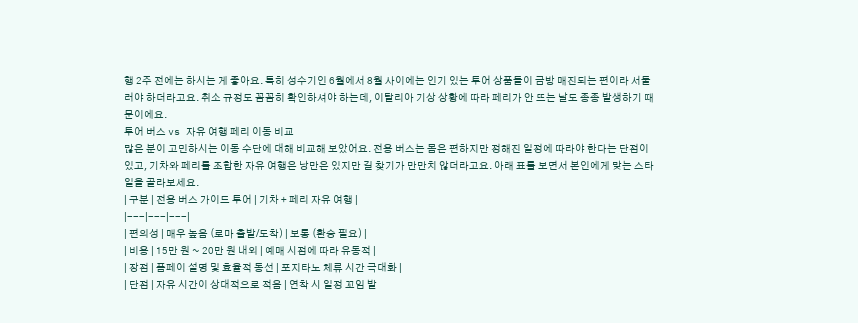행 2주 전에는 하시는 게 좋아요. 특히 성수기인 6월에서 8월 사이에는 인기 있는 투어 상품들이 금방 매진되는 편이라 서둘러야 하더라고요. 취소 규정도 꼼꼼히 확인하셔야 하는데, 이탈리아 기상 상황에 따라 페리가 안 뜨는 날도 종종 발생하기 때문이에요.
투어 버스 vs 자유 여행 페리 이동 비교
많은 분이 고민하시는 이동 수단에 대해 비교해 보았어요. 전용 버스는 몸은 편하지만 정해진 일정에 따라야 한다는 단점이 있고, 기차와 페리를 조합한 자유 여행은 낭만은 있지만 길 찾기가 만만치 않더라고요. 아래 표를 보면서 본인에게 맞는 스타일을 골라보세요.
| 구분 | 전용 버스 가이드 투어 | 기차 + 페리 자유 여행 |
|---|---|---|
| 편의성 | 매우 높음 (로마 출발/도착) | 보통 (환승 필요) |
| 비용 | 15만 원 ~ 20만 원 내외 | 예매 시점에 따라 유동적 |
| 장점 | 폼페이 설명 및 효율적 동선 | 포지타노 체류 시간 극대화 |
| 단점 | 자유 시간이 상대적으로 적음 | 연착 시 일정 꼬임 발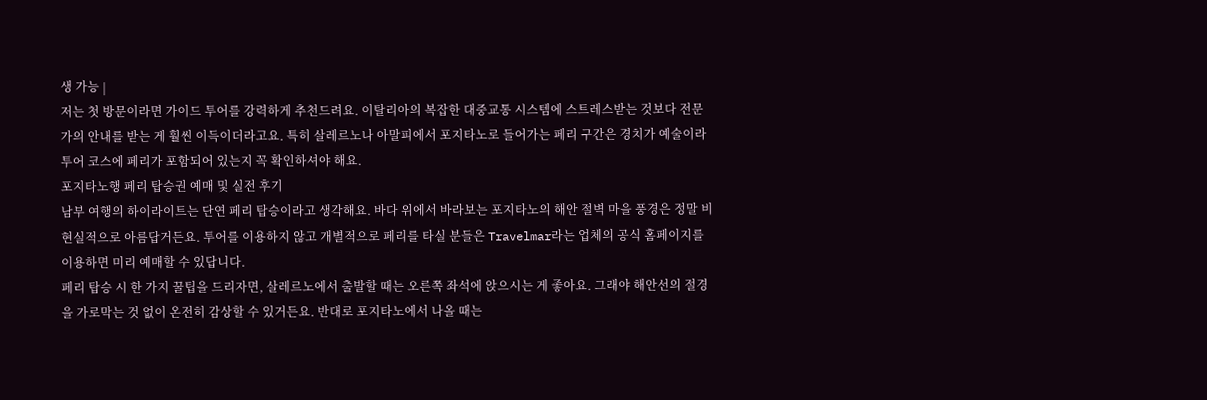생 가능 |
저는 첫 방문이라면 가이드 투어를 강력하게 추천드려요. 이탈리아의 복잡한 대중교통 시스템에 스트레스받는 것보다 전문가의 안내를 받는 게 훨씬 이득이더라고요. 특히 살레르노나 아말피에서 포지타노로 들어가는 페리 구간은 경치가 예술이라 투어 코스에 페리가 포함되어 있는지 꼭 확인하셔야 해요.
포지타노행 페리 탑승권 예매 및 실전 후기
남부 여행의 하이라이트는 단연 페리 탑승이라고 생각해요. 바다 위에서 바라보는 포지타노의 해안 절벽 마을 풍경은 정말 비현실적으로 아름답거든요. 투어를 이용하지 않고 개별적으로 페리를 타실 분들은 Travelmar라는 업체의 공식 홈페이지를 이용하면 미리 예매할 수 있답니다.
페리 탑승 시 한 가지 꿀팁을 드리자면, 살레르노에서 출발할 때는 오른쪽 좌석에 앉으시는 게 좋아요. 그래야 해안선의 절경을 가로막는 것 없이 온전히 감상할 수 있거든요. 반대로 포지타노에서 나올 때는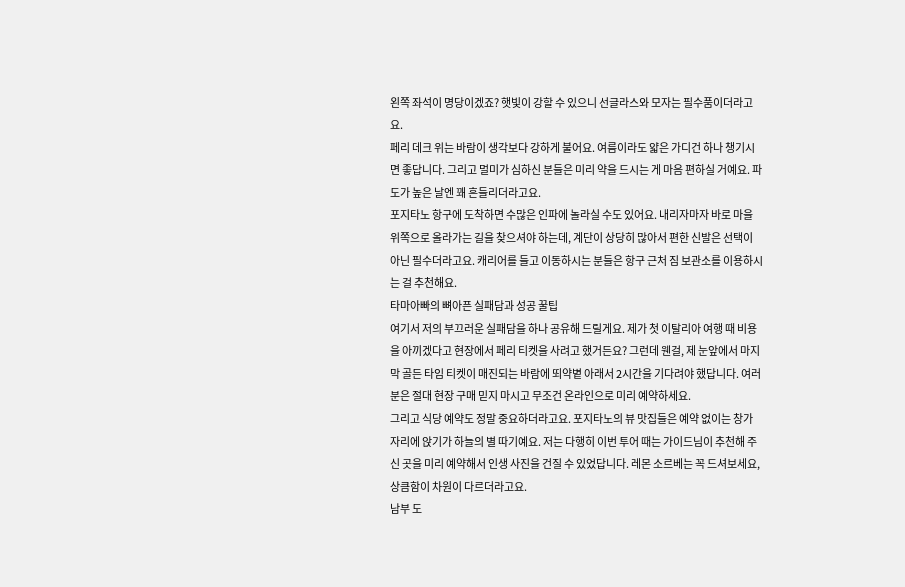왼쪽 좌석이 명당이겠죠? 햇빛이 강할 수 있으니 선글라스와 모자는 필수품이더라고요.
페리 데크 위는 바람이 생각보다 강하게 불어요. 여름이라도 얇은 가디건 하나 챙기시면 좋답니다. 그리고 멀미가 심하신 분들은 미리 약을 드시는 게 마음 편하실 거예요. 파도가 높은 날엔 꽤 흔들리더라고요.
포지타노 항구에 도착하면 수많은 인파에 놀라실 수도 있어요. 내리자마자 바로 마을 위쪽으로 올라가는 길을 찾으셔야 하는데, 계단이 상당히 많아서 편한 신발은 선택이 아닌 필수더라고요. 캐리어를 들고 이동하시는 분들은 항구 근처 짐 보관소를 이용하시는 걸 추천해요.
타마아빠의 뼈아픈 실패담과 성공 꿀팁
여기서 저의 부끄러운 실패담을 하나 공유해 드릴게요. 제가 첫 이탈리아 여행 때 비용을 아끼겠다고 현장에서 페리 티켓을 사려고 했거든요? 그런데 웬걸, 제 눈앞에서 마지막 골든 타임 티켓이 매진되는 바람에 뙤약볕 아래서 2시간을 기다려야 했답니다. 여러분은 절대 현장 구매 믿지 마시고 무조건 온라인으로 미리 예약하세요.
그리고 식당 예약도 정말 중요하더라고요. 포지타노의 뷰 맛집들은 예약 없이는 창가 자리에 앉기가 하늘의 별 따기예요. 저는 다행히 이번 투어 때는 가이드님이 추천해 주신 곳을 미리 예약해서 인생 사진을 건질 수 있었답니다. 레몬 소르베는 꼭 드셔보세요, 상큼함이 차원이 다르더라고요.
남부 도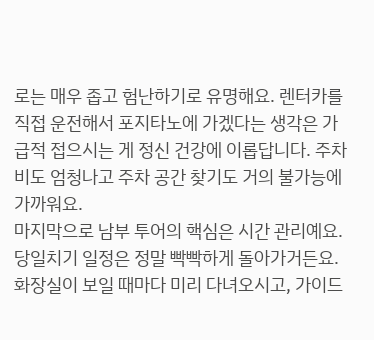로는 매우 좁고 험난하기로 유명해요. 렌터카를 직접 운전해서 포지타노에 가겠다는 생각은 가급적 접으시는 게 정신 건강에 이롭답니다. 주차비도 엄청나고 주차 공간 찾기도 거의 불가능에 가까워요.
마지막으로 남부 투어의 핵심은 시간 관리예요. 당일치기 일정은 정말 빡빡하게 돌아가거든요. 화장실이 보일 때마다 미리 다녀오시고, 가이드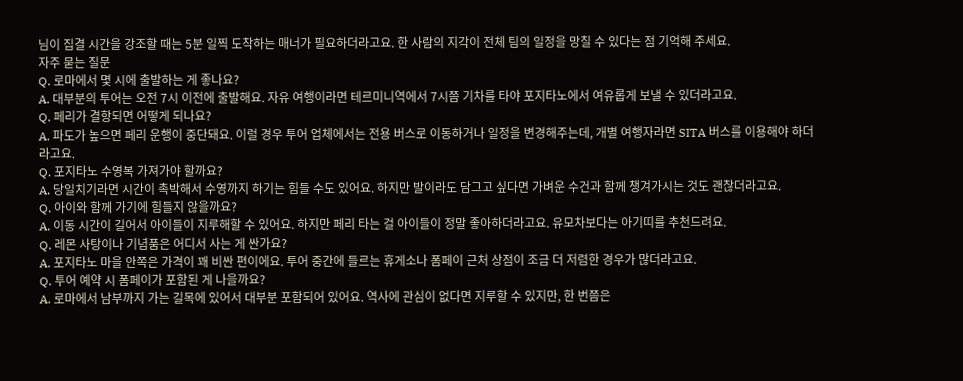님이 집결 시간을 강조할 때는 5분 일찍 도착하는 매너가 필요하더라고요. 한 사람의 지각이 전체 팀의 일정을 망칠 수 있다는 점 기억해 주세요.
자주 묻는 질문
Q. 로마에서 몇 시에 출발하는 게 좋나요?
A. 대부분의 투어는 오전 7시 이전에 출발해요. 자유 여행이라면 테르미니역에서 7시쯤 기차를 타야 포지타노에서 여유롭게 보낼 수 있더라고요.
Q. 페리가 결항되면 어떻게 되나요?
A. 파도가 높으면 페리 운행이 중단돼요. 이럴 경우 투어 업체에서는 전용 버스로 이동하거나 일정을 변경해주는데, 개별 여행자라면 SITA 버스를 이용해야 하더라고요.
Q. 포지타노 수영복 가져가야 할까요?
A. 당일치기라면 시간이 촉박해서 수영까지 하기는 힘들 수도 있어요. 하지만 발이라도 담그고 싶다면 가벼운 수건과 함께 챙겨가시는 것도 괜찮더라고요.
Q. 아이와 함께 가기에 힘들지 않을까요?
A. 이동 시간이 길어서 아이들이 지루해할 수 있어요. 하지만 페리 타는 걸 아이들이 정말 좋아하더라고요. 유모차보다는 아기띠를 추천드려요.
Q. 레몬 사탕이나 기념품은 어디서 사는 게 싼가요?
A. 포지타노 마을 안쪽은 가격이 꽤 비싼 편이에요. 투어 중간에 들르는 휴게소나 폼페이 근처 상점이 조금 더 저렴한 경우가 많더라고요.
Q. 투어 예약 시 폼페이가 포함된 게 나을까요?
A. 로마에서 남부까지 가는 길목에 있어서 대부분 포함되어 있어요. 역사에 관심이 없다면 지루할 수 있지만, 한 번쯤은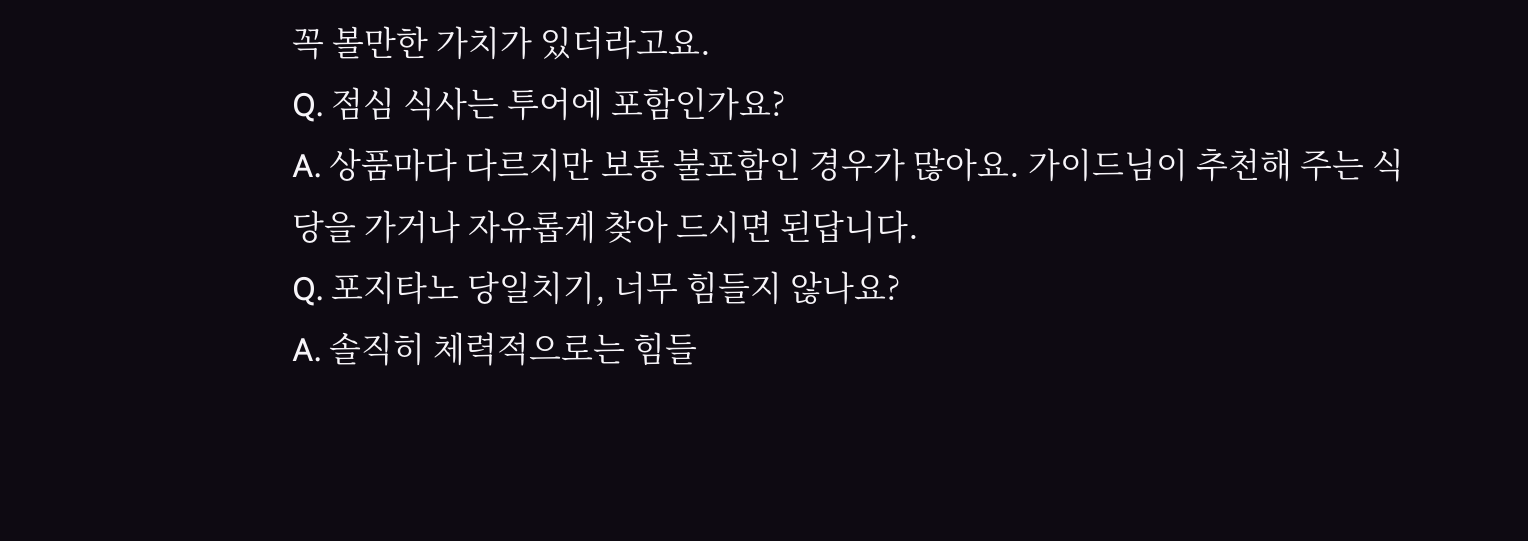꼭 볼만한 가치가 있더라고요.
Q. 점심 식사는 투어에 포함인가요?
A. 상품마다 다르지만 보통 불포함인 경우가 많아요. 가이드님이 추천해 주는 식당을 가거나 자유롭게 찾아 드시면 된답니다.
Q. 포지타노 당일치기, 너무 힘들지 않나요?
A. 솔직히 체력적으로는 힘들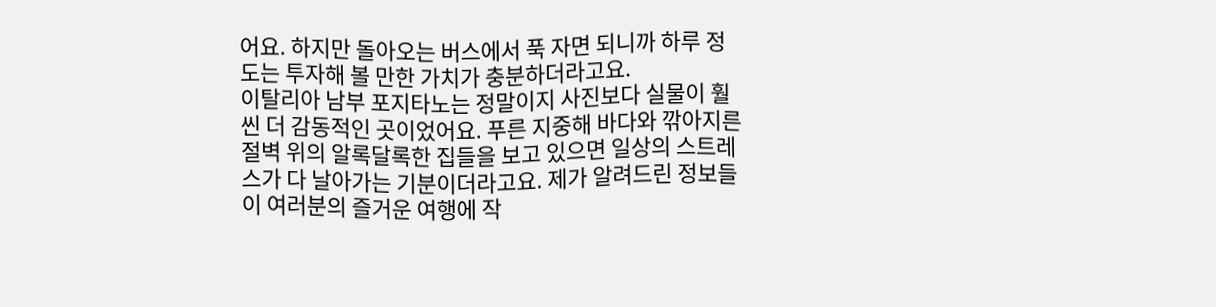어요. 하지만 돌아오는 버스에서 푹 자면 되니까 하루 정도는 투자해 볼 만한 가치가 충분하더라고요.
이탈리아 남부 포지타노는 정말이지 사진보다 실물이 훨씬 더 감동적인 곳이었어요. 푸른 지중해 바다와 깎아지른 절벽 위의 알록달록한 집들을 보고 있으면 일상의 스트레스가 다 날아가는 기분이더라고요. 제가 알려드린 정보들이 여러분의 즐거운 여행에 작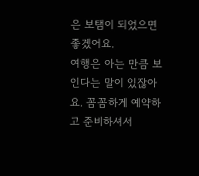은 보탬이 되었으면 좋겠어요.
여행은 아는 만큼 보인다는 말이 있잖아요. 꼼꼼하게 예약하고 준비하셔서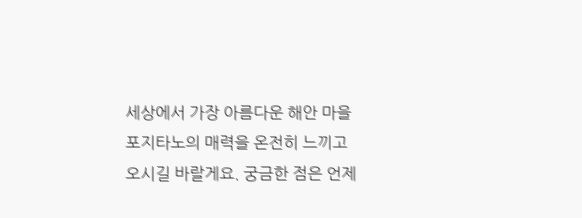세상에서 가장 아름다운 해안 마을 포지타노의 매력을 온전히 느끼고 오시길 바랄게요. 궁금한 점은 언제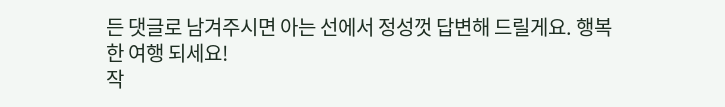든 댓글로 남겨주시면 아는 선에서 정성껏 답변해 드릴게요. 행복한 여행 되세요!
작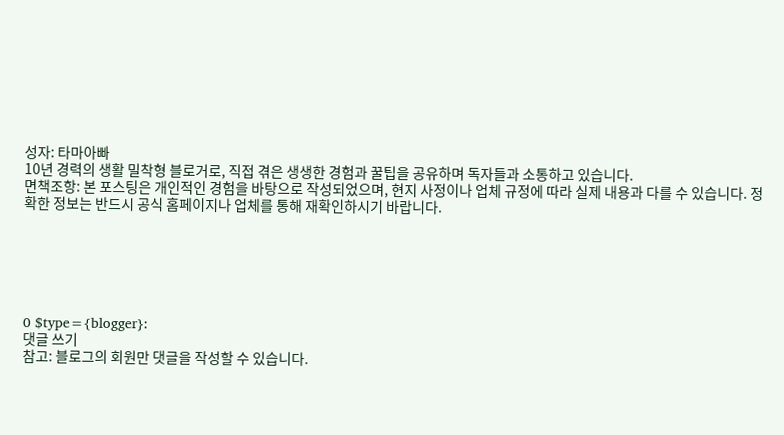성자: 타마아빠
10년 경력의 생활 밀착형 블로거로, 직접 겪은 생생한 경험과 꿀팁을 공유하며 독자들과 소통하고 있습니다.
면책조항: 본 포스팅은 개인적인 경험을 바탕으로 작성되었으며, 현지 사정이나 업체 규정에 따라 실제 내용과 다를 수 있습니다. 정확한 정보는 반드시 공식 홈페이지나 업체를 통해 재확인하시기 바랍니다.






0 $type={blogger}:
댓글 쓰기
참고: 블로그의 회원만 댓글을 작성할 수 있습니다.